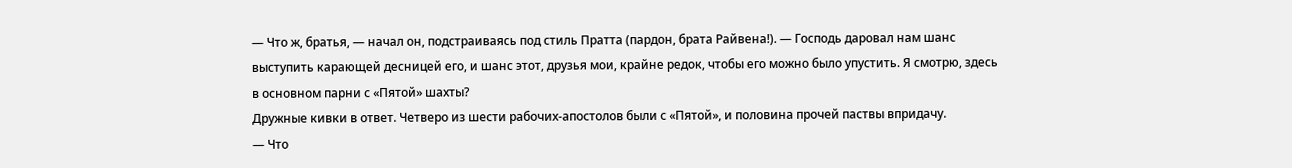— Что ж, братья, — начал он, подстраиваясь под стиль Пратта (пардон, брата Райвена!). — Господь даровал нам шанс выступить карающей десницей его, и шанс этот, друзья мои, крайне редок, чтобы его можно было упустить. Я смотрю, здесь в основном парни с «Пятой» шахты?
Дружные кивки в ответ. Четверо из шести рабочих-апостолов были с «Пятой», и половина прочей паствы впридачу.
— Что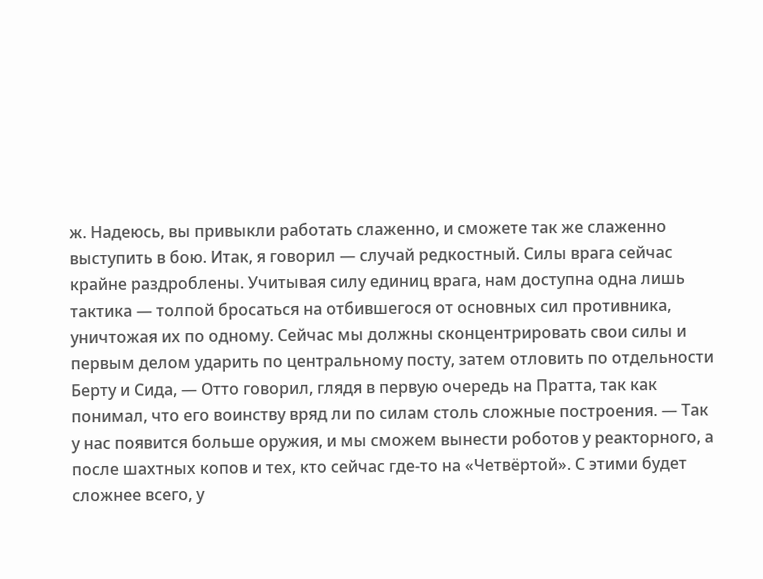ж. Надеюсь, вы привыкли работать слаженно, и сможете так же слаженно выступить в бою. Итак, я говорил — случай редкостный. Силы врага сейчас крайне раздроблены. Учитывая силу единиц врага, нам доступна одна лишь тактика — толпой бросаться на отбившегося от основных сил противника, уничтожая их по одному. Сейчас мы должны сконцентрировать свои силы и первым делом ударить по центральному посту, затем отловить по отдельности Берту и Сида, — Отто говорил, глядя в первую очередь на Пратта, так как понимал, что его воинству вряд ли по силам столь сложные построения. — Так у нас появится больше оружия, и мы сможем вынести роботов у реакторного, а после шахтных копов и тех, кто сейчас где-то на «Четвёртой». С этими будет сложнее всего, у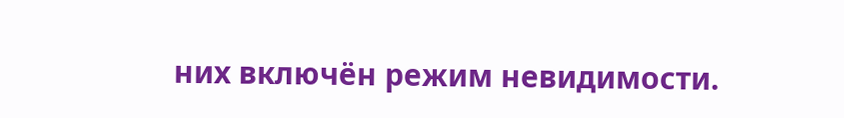них включён режим невидимости.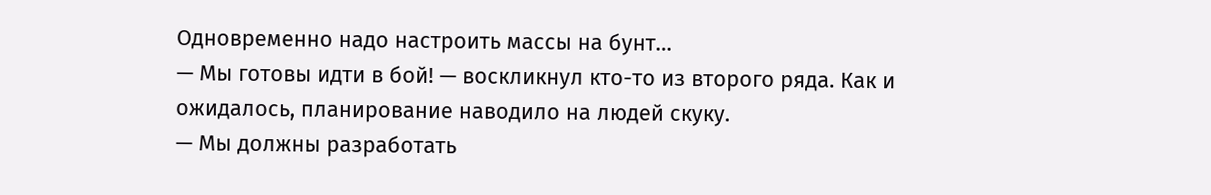Одновременно надо настроить массы на бунт…
— Мы готовы идти в бой! — воскликнул кто-то из второго ряда. Как и ожидалось, планирование наводило на людей скуку.
— Мы должны разработать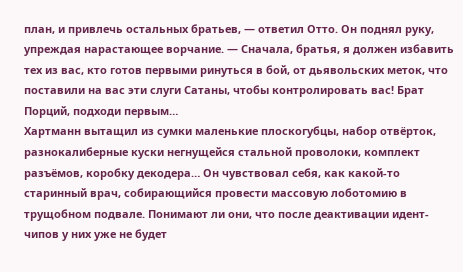план, и привлечь остальных братьев, — ответил Отто. Он поднял руку, упреждая нарастающее ворчание. — Сначала, братья, я должен избавить тех из вас, кто готов первыми ринуться в бой, от дьявольских меток, что поставили на вас эти слуги Сатаны, чтобы контролировать вас! Брат Порций, подходи первым…
Хартманн вытащил из сумки маленькие плоскогубцы, набор отвёрток, разнокалиберные куски негнущейся стальной проволоки, комплект разъёмов, коробку декодера… Он чувствовал себя, как какой-то старинный врач, собирающийся провести массовую лоботомию в трущобном подвале. Понимают ли они, что после деактивации идент-чипов у них уже не будет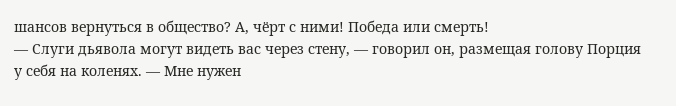шансов вернуться в общество? А, чёрт с ними! Победа или смерть!
— Слуги дьявола могут видеть вас через стену, — говорил он, размещая голову Порция у себя на коленях. — Мне нужен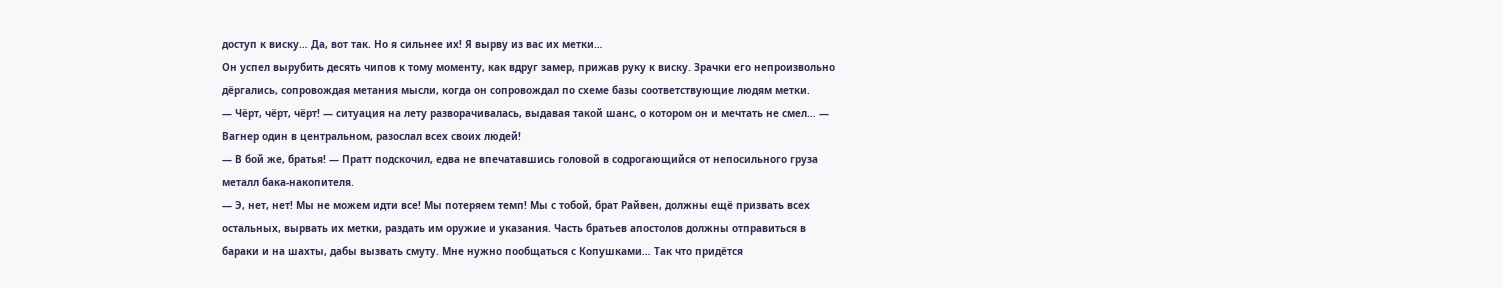доступ к виску… Да, вот так. Но я сильнее их! Я вырву из вас их метки…
Он успел вырубить десять чипов к тому моменту, как вдруг замер, прижав руку к виску. Зрачки его непроизвольно дёргались, сопровождая метания мысли, когда он сопровождал по схеме базы соответствующие людям метки.
— Чёрт, чёрт, чёрт! — ситуация на лету разворачивалась, выдавая такой шанс, о котором он и мечтать не смел… — Вагнер один в центральном, разослал всех своих людей!
— В бой же, братья! — Пратт подскочил, едва не впечатавшись головой в содрогающийся от непосильного груза металл бака-накопителя.
— Э, нет, нет! Мы не можем идти все! Мы потеряем темп! Мы с тобой, брат Райвен, должны ещё призвать всех остальных, вырвать их метки, раздать им оружие и указания. Часть братьев апостолов должны отправиться в бараки и на шахты, дабы вызвать смуту. Мне нужно пообщаться с Копушками… Так что придётся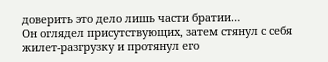доверить это дело лишь части братии…
Он оглядел присутствующих, затем стянул с себя жилет-разгрузку и протянул его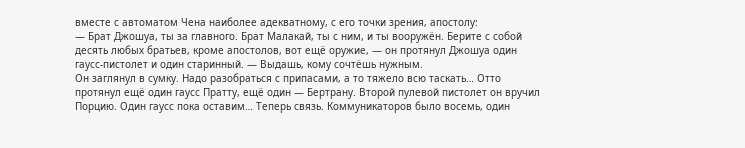вместе с автоматом Чена наиболее адекватному, с его точки зрения, апостолу:
— Брат Джошуа, ты за главного. Брат Малакай, ты с ним, и ты вооружён. Берите с собой десять любых братьев, кроме апостолов, вот ещё оружие, — он протянул Джошуа один гаусс-пистолет и один старинный. — Выдашь, кому сочтёшь нужным.
Он заглянул в сумку. Надо разобраться с припасами, а то тяжело всю таскать… Отто протянул ещё один гаусс Пратту, ещё один — Бертрану. Второй пулевой пистолет он вручил Порцию. Один гаусс пока оставим… Теперь связь. Коммуникаторов было восемь, один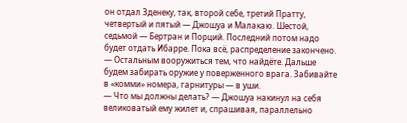он отдал Зденеку, так, второй себе, третий Пратту, четвертый и пятый — Джошуа и Малакаю. Шестой, седьмой — Бертран и Порций. Последний потом надо будет отдать Ибарре. Пока всё, распределение закончено.
— Остальным вооружиться тем, что найдёте. Дальше будем забирать оружие у поверженного врага. Забивайте в «комми» номера, гарнитуры — в уши.
— Что мы должны делать? — Джошуа накинул на себя великоватый ему жилет и, спрашивая, параллельно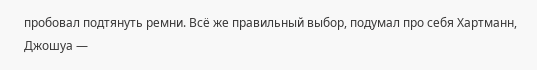пробовал подтянуть ремни. Всё же правильный выбор, подумал про себя Хартманн, Джошуа —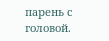парень с головой.